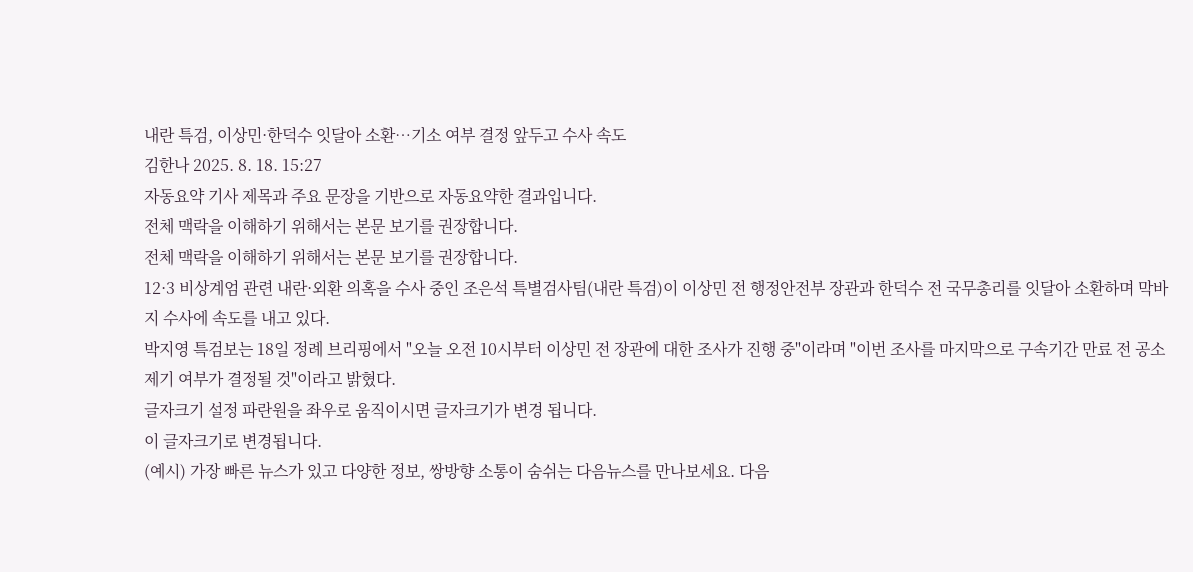내란 특검, 이상민·한덕수 잇달아 소환…기소 여부 결정 앞두고 수사 속도
김한나 2025. 8. 18. 15:27
자동요약 기사 제목과 주요 문장을 기반으로 자동요약한 결과입니다.
전체 맥락을 이해하기 위해서는 본문 보기를 권장합니다.
전체 맥락을 이해하기 위해서는 본문 보기를 권장합니다.
12·3 비상계엄 관련 내란·외환 의혹을 수사 중인 조은석 특별검사팀(내란 특검)이 이상민 전 행정안전부 장관과 한덕수 전 국무총리를 잇달아 소환하며 막바지 수사에 속도를 내고 있다.
박지영 특검보는 18일 정례 브리핑에서 "오늘 오전 10시부터 이상민 전 장관에 대한 조사가 진행 중"이라며 "이번 조사를 마지막으로 구속기간 만료 전 공소제기 여부가 결정될 것"이라고 밝혔다.
글자크기 설정 파란원을 좌우로 움직이시면 글자크기가 변경 됩니다.
이 글자크기로 변경됩니다.
(예시) 가장 빠른 뉴스가 있고 다양한 정보, 쌍방향 소통이 숨쉬는 다음뉴스를 만나보세요. 다음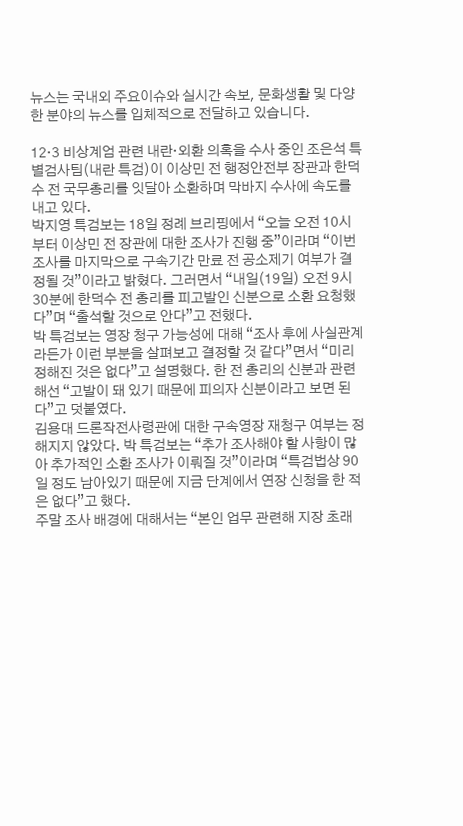뉴스는 국내외 주요이슈와 실시간 속보, 문화생활 및 다양한 분야의 뉴스를 입체적으로 전달하고 있습니다.

12·3 비상계엄 관련 내란·외환 의혹을 수사 중인 조은석 특별검사팀(내란 특검)이 이상민 전 행정안전부 장관과 한덕수 전 국무총리를 잇달아 소환하며 막바지 수사에 속도를 내고 있다.
박지영 특검보는 18일 정례 브리핑에서 “오늘 오전 10시부터 이상민 전 장관에 대한 조사가 진행 중”이라며 “이번 조사를 마지막으로 구속기간 만료 전 공소제기 여부가 결정될 것”이라고 밝혔다. 그러면서 “내일(19일) 오전 9시30분에 한덕수 전 총리를 피고발인 신분으로 소환 요청했다”며 “출석할 것으로 안다”고 전했다.
박 특검보는 영장 청구 가능성에 대해 “조사 후에 사실관계라든가 이런 부분을 살펴보고 결정할 것 같다”면서 “미리 정해진 것은 없다”고 설명했다. 한 전 총리의 신분과 관련해선 “고발이 돼 있기 때문에 피의자 신분이라고 보면 된다”고 덧붙였다.
김용대 드론작전사령관에 대한 구속영장 재청구 여부는 정해지지 않았다. 박 특검보는 “추가 조사해야 할 사항이 많아 추가적인 소환 조사가 이뤄질 것”이라며 “특검법상 90일 정도 남아있기 때문에 지금 단계에서 연장 신청을 한 적은 없다”고 했다.
주말 조사 배경에 대해서는 “본인 업무 관련해 지장 초래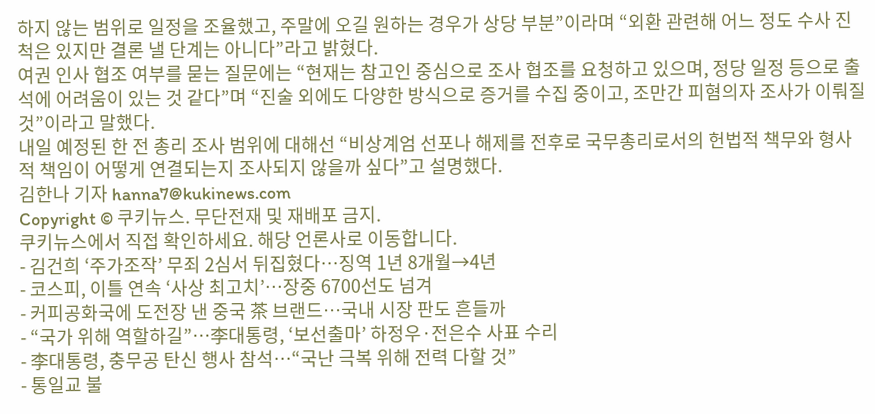하지 않는 범위로 일정을 조율했고, 주말에 오길 원하는 경우가 상당 부분”이라며 “외환 관련해 어느 정도 수사 진척은 있지만 결론 낼 단계는 아니다”라고 밝혔다.
여권 인사 협조 여부를 묻는 질문에는 “현재는 참고인 중심으로 조사 협조를 요청하고 있으며, 정당 일정 등으로 출석에 어려움이 있는 것 같다”며 “진술 외에도 다양한 방식으로 증거를 수집 중이고, 조만간 피혐의자 조사가 이뤄질 것”이라고 말했다.
내일 예정된 한 전 총리 조사 범위에 대해선 “비상계엄 선포나 해제를 전후로 국무총리로서의 헌법적 책무와 형사적 책임이 어떻게 연결되는지 조사되지 않을까 싶다”고 설명했다.
김한나 기자 hanna7@kukinews.com
Copyright © 쿠키뉴스. 무단전재 및 재배포 금지.
쿠키뉴스에서 직접 확인하세요. 해당 언론사로 이동합니다.
- 김건희 ‘주가조작’ 무죄 2심서 뒤집혔다…징역 1년 8개월→4년
- 코스피, 이틀 연속 ‘사상 최고치’…장중 6700선도 넘겨
- 커피공화국에 도전장 낸 중국 茶 브랜드…국내 시장 판도 흔들까
- “국가 위해 역할하길”…李대통령, ‘보선출마’ 하정우·전은수 사표 수리
- 李대통령, 충무공 탄신 행사 참석…“국난 극복 위해 전력 다할 것”
- 통일교 불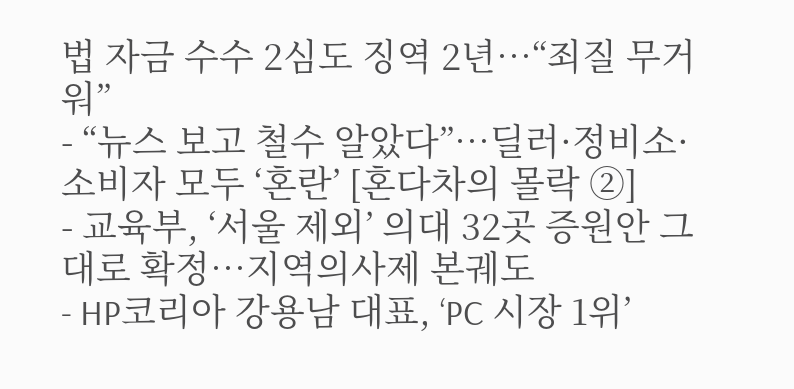법 자금 수수 2심도 징역 2년…“죄질 무거워”
- “뉴스 보고 철수 알았다”…딜러·정비소·소비자 모두 ‘혼란’ [혼다차의 몰락 ②]
- 교육부, ‘서울 제외’ 의대 32곳 증원안 그대로 확정…지역의사제 본궤도
- HP코리아 강용남 대표, ‘PC 시장 1위’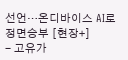선언…온디바이스 AI로 정면승부 [현장+]
- 고유가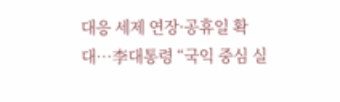대응 세제 연장·공휴일 확대…李대통령 “국익 중심 실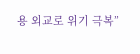용 외교로 위기 극복”